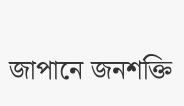জাপানে জনশক্তি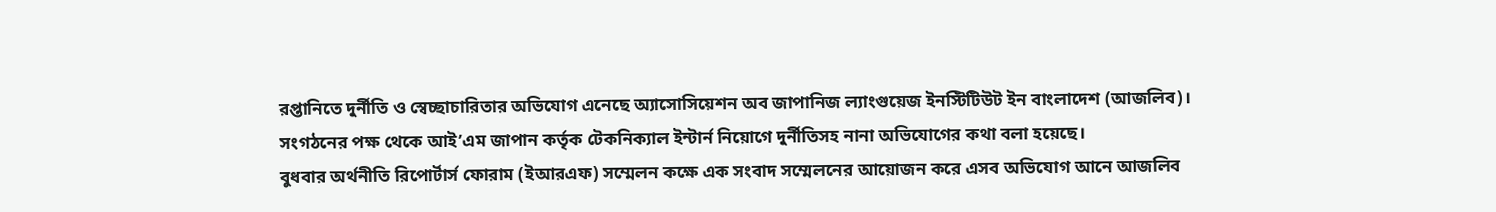রপ্তানিতে দুর্নীতি ও স্বেচ্ছাচারিতার অভিযোগ এনেছে অ্যাসোসিয়েশন অব জাপানিজ ল্যাংগুয়েজ ইনস্টিটিউট ইন বাংলাদেশ (আজলিব)।
সংগঠনের পক্ষ থেকে আই’এম জাপান কর্তৃক টেকনিক্যাল ইন্টার্ন নিয়োগে দুর্নীতিসহ নানা অভিযোগের কথা বলা হয়েছে।
বুধবার অর্থনীতি রিপোর্টার্স ফোরাম (ইআরএফ) সম্মেলন কক্ষে এক সংবাদ সম্মেলনের আয়োজন করে এসব অভিযোগ আনে আজলিব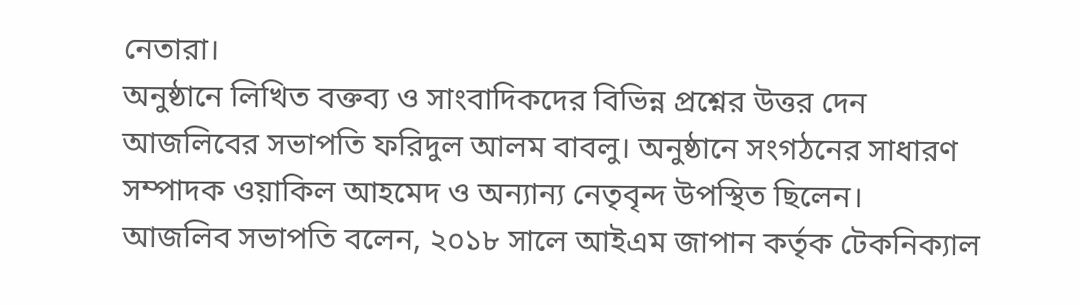নেতারা।
অনুষ্ঠানে লিখিত বক্তব্য ও সাংবাদিকদের বিভিন্ন প্রশ্নের উত্তর দেন আজলিবের সভাপতি ফরিদুল আলম বাবলু। অনুষ্ঠানে সংগঠনের সাধারণ সম্পাদক ওয়াকিল আহমেদ ও অন্যান্য নেতৃবৃন্দ উপস্থিত ছিলেন।
আজলিব সভাপতি বলেন, ২০১৮ সালে আইএম জাপান কর্তৃক টেকনিক্যাল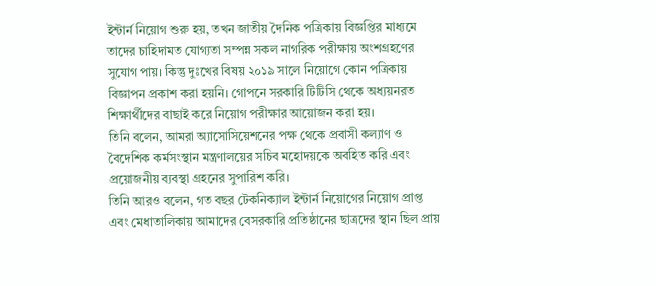ইন্টার্ন নিয়োগ শুরু হয়, তখন জাতীয় দৈনিক পত্রিকায় বিজ্ঞপ্তির মাধ্যমে তাদের চাহিদামত যোগ্যতা সম্পন্ন সকল নাগরিক পরীক্ষায় অংশগ্রহণের সুযোগ পায়। কিন্তু দুঃখের বিষয় ২০১৯ সালে নিয়োগে কোন পত্রিকায় বিজ্ঞাপন প্রকাশ করা হয়নি। গোপনে সরকারি টিটিসি থেকে অধ্যয়নরত শিক্ষার্থীদের বাছাই করে নিয়োগ পরীক্ষার আয়োজন করা হয়।
তিনি বলেন, আমরা অ্যাসোসিয়েশনের পক্ষ থেকে প্রবাসী কল্যাণ ও বৈদেশিক কর্মসংস্থান মন্ত্রণালয়ের সচিব মহোদয়কে অবহিত করি এবং প্রয়োজনীয় ব্যবস্থা গ্রহনের সুপারিশ করি।
তিনি আরও বলেন, গত বছর টেকনিক্যাল ইন্টার্ন নিয়োগের নিয়োগ প্রাপ্ত এবং মেধাতালিকায় আমাদের বেসরকারি প্রতিষ্ঠানের ছাত্রদের স্থান ছিল প্রায়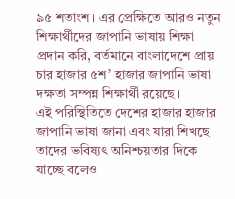৯৫ শতাংশ। এর প্রেক্ষিতে আরও নতুন শিক্ষার্থীদের জাপানি ভাষায় শিক্ষা প্রদান করি, বর্তমানে বাংলাদেশে প্রায় চার হাজার ৫শ’ হাজার জাপানি ভাষা দক্ষতা সম্পন্ন শিক্ষার্থী রয়েছে।
এই পরিস্থিতিতে দেশের হাজার হাজার জাপানি ভাষা জানা এবং যারা শিখছে তাদের ভবিষ্যৎ অনিশ্চয়তার দিকে যাচ্ছে বলেও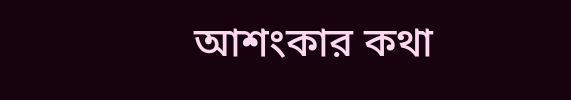আশংকার কথা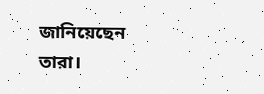জানিয়েছেন তারা।